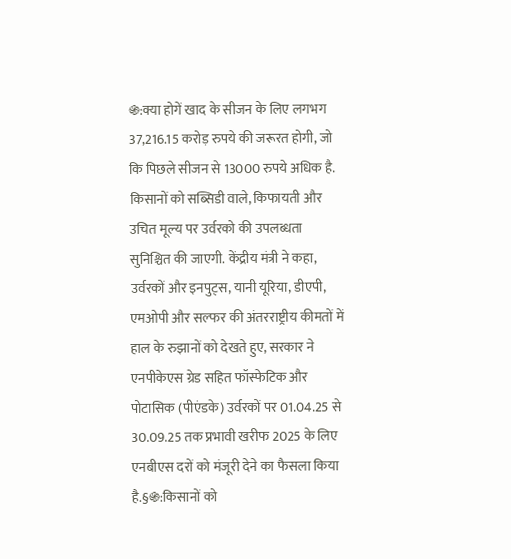֍:क्या होगें खाद के सीजन के लिए लगभग 37,216.15 करोड़ रुपये की जरूरत होगी, जो कि पिछले सीजन से 13000 रुपये अधिक है. किसानों को सब्सिडी वाले, किफायती और उचित मूल्य पर उर्वरको की उपलब्धता सुनिश्चित की जाएगी. केंद्रीय मंत्री ने कहा, उर्वरकों और इनपुट्स, यानी यूरिया, डीएपी, एमओपी और सल्फर की अंतरराष्ट्रीय कीमतों में हाल के रुझानों को देखते हुए, सरकार ने एनपीकेएस ग्रेड सहित फॉस्फेटिक और पोटासिक (पीएंडके) उर्वरकों पर 01.04.25 से 30.09.25 तक प्रभावी खरीफ 2025 के लिए एनबीएस दरों को मंजूरी देने का फैसला किया है.§֍:किसानों को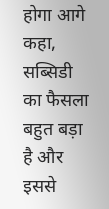होगा आगे कहा, सब्सिडी का फैसला बहुत बड़ा है और इससे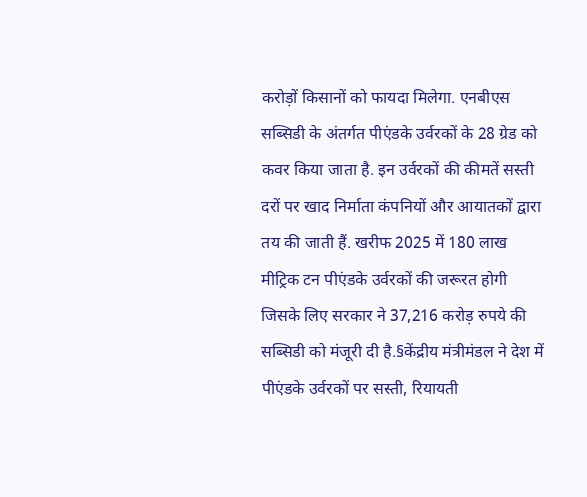करोड़ों किसानों को फायदा मिलेगा. एनबीएस सब्सिडी के अंतर्गत पीएंडके उर्वरकों के 28 ग्रेड को कवर किया जाता है. इन उर्वरकों की कीमतें सस्ती दरों पर खाद निर्माता कंपनियों और आयातकों द्वारा तय की जाती हैं. खरीफ 2025 में 180 लाख मीट्रिक टन पीएंडके उर्वरकों की जरूरत होगी जिसके लिए सरकार ने 37,216 करोड़ रुपये की सब्सिडी को मंजूरी दी है.§केंद्रीय मंत्रीमंडल ने देश में पीएंडके उर्वरकों पर सस्ती, रियायती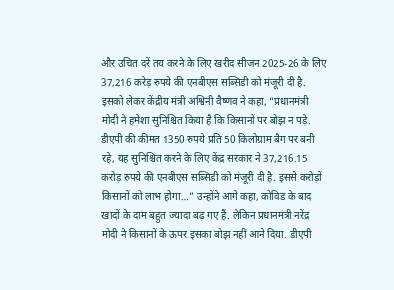और उचित दरें तय करने के लिए खरीद सीजन 2025-26 के लिए 37,216 करेड़ रुपये की एनबीएस सब्सिडी को मंजूरी दी है. इसको लेकर केंद्रीय मंत्री अश्विनी वैष्णव ने कहा, “प्रधानमंत्री मोदी ने हमेशा सुनिश्चित किया है कि किसानों पर बोझ न पड़े. डीएपी की कीमत 1350 रुपये प्रति 50 किलोग्राम बैग पर बनी रहे, यह सुनिश्चित करने के लिए केंद्र सरकार ने 37,216.15 करोड़ रुपये की एनबीएस सब्सिडी को मंजूरी दी है. इससे करोड़ों किसानों को लाभ होगा…” उन्होंने आगे कहा, कोविड के बाद खादों के दाम बहुत ज्यादा बढ़ गए हैं. लेकिन प्रधानमंत्री नरेंद्र मोदी ने किसानों के ऊपर इसका बोझ नहीं आने दिया. डीएपी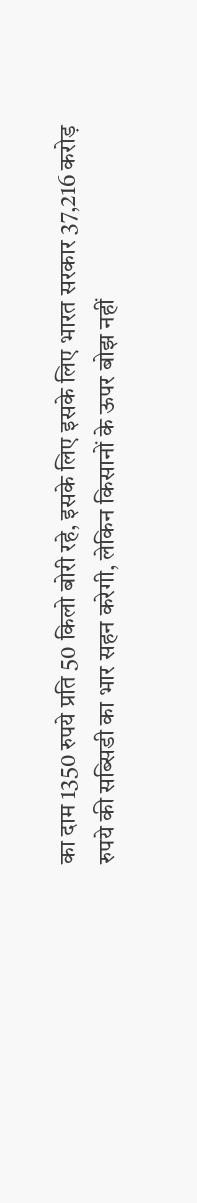का दाम 1350 रुपये प्रति 50 किलो बोरी रहे, इसके लिए इसके लिए भारत सरकार 37,216 करोड़ रुपये की सब्सिडी का भार सहन करेगी, लेकिन किसानों के ऊपर बोझ नहीं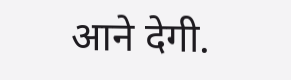आने देगी.